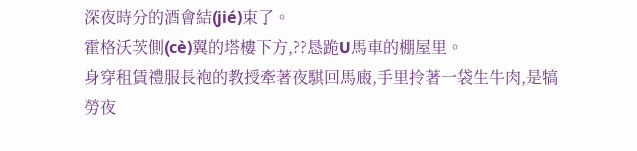深夜時分的酒會結(jié)束了。
霍格沃茨側(cè)翼的塔樓下方,??恳跪U馬車的棚屋里。
身穿租賃禮服長袍的教授牽著夜騏回馬廄,手里拎著一袋生牛肉,是犒勞夜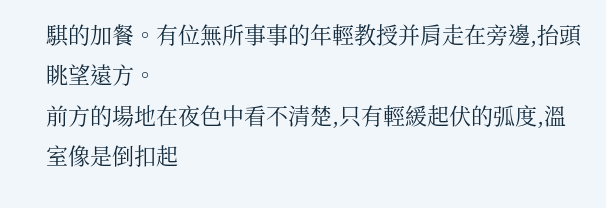騏的加餐。有位無所事事的年輕教授并肩走在旁邊,抬頭眺望遠方。
前方的場地在夜色中看不清楚,只有輕緩起伏的弧度,溫室像是倒扣起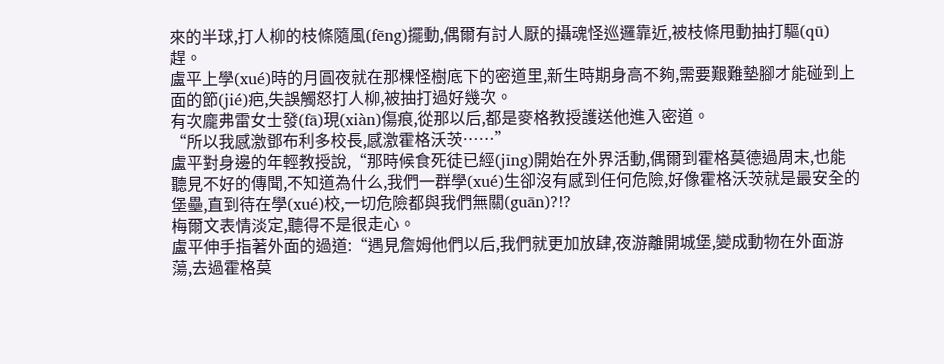來的半球,打人柳的枝條隨風(fēng)擺動,偶爾有討人厭的攝魂怪巡邏靠近,被枝條甩動抽打驅(qū)趕。
盧平上學(xué)時的月圓夜就在那棵怪樹底下的密道里,新生時期身高不夠,需要艱難墊腳才能碰到上面的節(jié)疤,失誤觸怒打人柳,被抽打過好幾次。
有次龐弗雷女士發(fā)現(xiàn)傷痕,從那以后,都是麥格教授護送他進入密道。
“所以我感激鄧布利多校長,感激霍格沃茨……”
盧平對身邊的年輕教授說,“那時候食死徒已經(jīng)開始在外界活動,偶爾到霍格莫德過周末,也能聽見不好的傳聞,不知道為什么,我們一群學(xué)生卻沒有感到任何危險,好像霍格沃茨就是最安全的堡壘,直到待在學(xué)校,一切危險都與我們無關(guān)?!?
梅爾文表情淡定,聽得不是很走心。
盧平伸手指著外面的過道:“遇見詹姆他們以后,我們就更加放肆,夜游離開城堡,變成動物在外面游蕩,去過霍格莫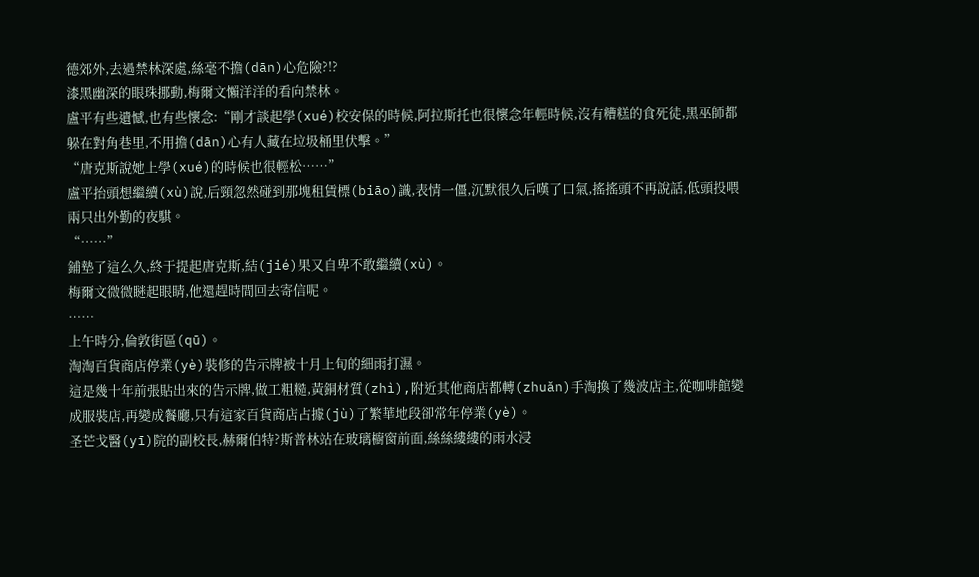德郊外,去過禁林深處,絲毫不擔(dān)心危險?!?
漆黑幽深的眼珠挪動,梅爾文懶洋洋的看向禁林。
盧平有些遺憾,也有些懷念:“剛才談起學(xué)校安保的時候,阿拉斯托也很懷念年輕時候,沒有糟糕的食死徒,黑巫師都躲在對角巷里,不用擔(dān)心有人藏在垃圾桶里伏擊。”
“唐克斯說她上學(xué)的時候也很輕松……”
盧平抬頭想繼續(xù)說,后頸忽然碰到那塊租賃標(biāo)識,表情一僵,沉默很久后嘆了口氣,搖搖頭不再說話,低頭投喂兩只出外勤的夜騏。
“……”
鋪墊了這么久,終于提起唐克斯,結(jié)果又自卑不敢繼續(xù)。
梅爾文微微瞇起眼睛,他還趕時間回去寄信呢。
……
上午時分,倫敦街區(qū)。
淘淘百貨商店停業(yè)裝修的告示牌被十月上旬的細雨打濕。
這是幾十年前張貼出來的告示牌,做工粗糙,黃銅材質(zhì),附近其他商店都轉(zhuǎn)手淘換了幾波店主,從咖啡館變成服裝店,再變成餐廳,只有這家百貨商店占據(jù)了繁華地段卻常年停業(yè)。
圣芒戈醫(yī)院的副校長,赫爾伯特?斯普林站在玻璃櫥窗前面,絲絲縷縷的雨水浸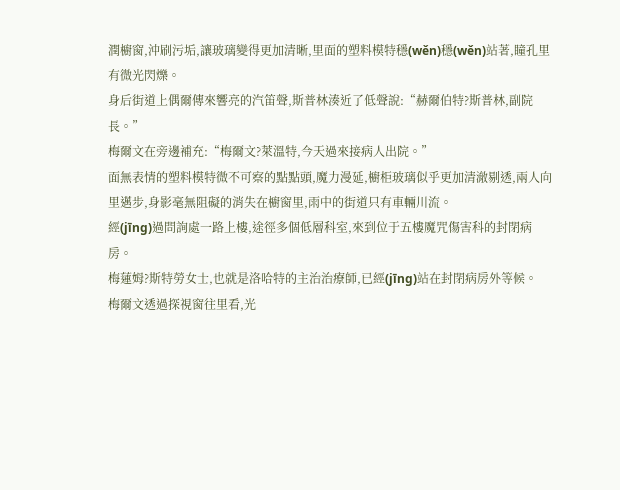潤櫥窗,沖刷污垢,讓玻璃變得更加清晰,里面的塑料模特穩(wěn)穩(wěn)站著,瞳孔里有微光閃爍。
身后街道上偶爾傳來響亮的汽笛聲,斯普林湊近了低聲說:“赫爾伯特?斯普林,副院長。”
梅爾文在旁邊補充:“梅爾文?萊溫特,今天過來接病人出院。”
面無表情的塑料模特微不可察的點點頭,魔力漫延,櫥柜玻璃似乎更加清澈剔透,兩人向里邁步,身影毫無阻礙的消失在櫥窗里,雨中的街道只有車輛川流。
經(jīng)過問詢處一路上樓,途徑多個低層科室,來到位于五樓魔咒傷害科的封閉病房。
梅蓮姆?斯特勞女士,也就是洛哈特的主治治療師,已經(jīng)站在封閉病房外等候。
梅爾文透過探視窗往里看,光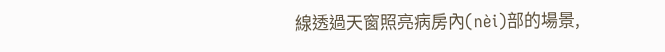線透過天窗照亮病房內(nèi)部的場景,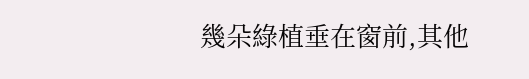幾朵綠植垂在窗前,其他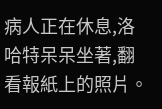病人正在休息,洛哈特呆呆坐著,翻看報紙上的照片。